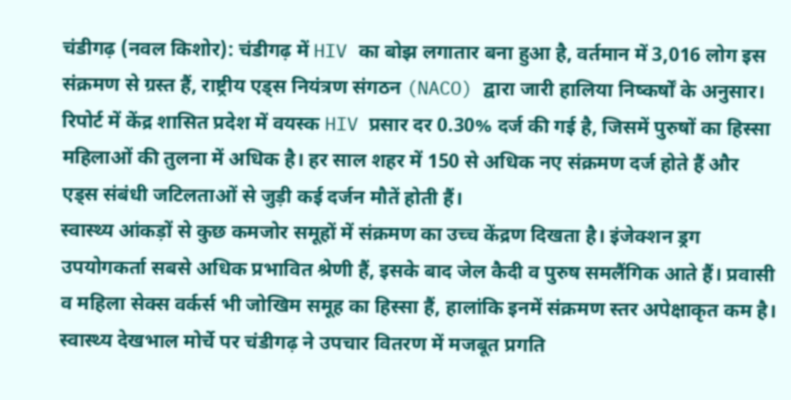चंडीगढ़ (नवल किशोर): चंडीगढ़ में HIV का बोझ लगातार बना हुआ है, वर्तमान में 3,016 लोग इस संक्रमण से ग्रस्त हैं, राष्ट्रीय एड्स नियंत्रण संगठन (NACO) द्वारा जारी हालिया निष्कर्षों के अनुसार।
रिपोर्ट में केंद्र शासित प्रदेश में वयस्क HIV प्रसार दर 0.30% दर्ज की गई है, जिसमें पुरुषों का हिस्सा महिलाओं की तुलना में अधिक है। हर साल शहर में 150 से अधिक नए संक्रमण दर्ज होते हैं और एड्स संबंधी जटिलताओं से जुड़ी कई दर्जन मौतें होती हैं।
स्वास्थ्य आंकड़ों से कुछ कमजोर समूहों में संक्रमण का उच्च केंद्रण दिखता है। इंजेक्शन ड्रग उपयोगकर्ता सबसे अधिक प्रभावित श्रेणी हैं, इसके बाद जेल कैदी व पुरुष समलैंगिक आते हैं। प्रवासी व महिला सेक्स वर्कर्स भी जोखिम समूह का हिस्सा हैं, हालांकि इनमें संक्रमण स्तर अपेक्षाकृत कम है।
स्वास्थ्य देखभाल मोर्चे पर चंडीगढ़ ने उपचार वितरण में मजबूत प्रगति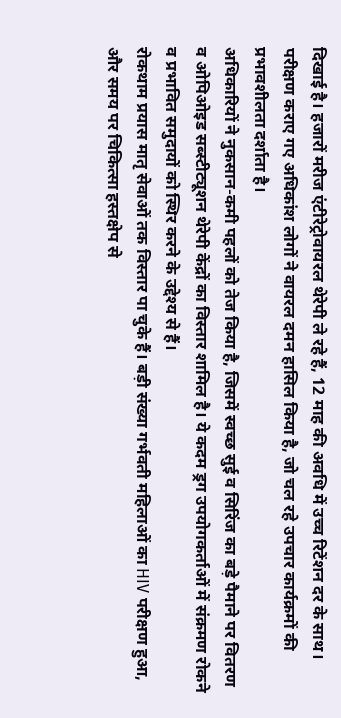दिखाई है। हजारों मरीज एंटीरेट्रोवायरल थेरेपी ले रहे हैं, 12 माह की अवधि में उच्च रिटेंशन दर के साथ। परीक्षण कराए गए अधिकांश लोगों ने वायरल दमन हासिल किया है, जो चल रहे उपचार कार्यक्रमों की प्रभावशीलता दर्शाता है।
अधिकारियों ने नुकसान-कमी पहलों को तेज किया है, जिसमें स्वच्छ सुई व सिरिंज का बड़े पैमाने पर वितरण व ओपिओइड सब्स्टीट्यूशन थेरेपी केंद्रों का विस्तार शामिल है। ये कदम ड्रग उपयोगकर्ताओं में संक्रमण रोकने व प्रभावित समुदायों को स्थिर करने के उद्देश्य से हैं।
रोकथाम प्रयास मातृ सेवाओं तक विस्तार पा चुके हैं। बड़ी संख्या गर्भवती महिलाओं का HIV परीक्षण हुआ, और समय पर चिकित्सा हस्तक्षेप से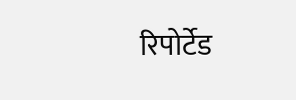रिपोर्टेड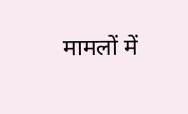मामलों में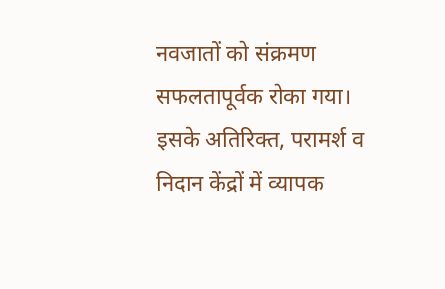नवजातों को संक्रमण सफलतापूर्वक रोका गया।
इसके अतिरिक्त, परामर्श व निदान केंद्रों में व्यापक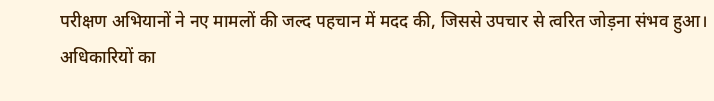परीक्षण अभियानों ने नए मामलों की जल्द पहचान में मदद की, जिससे उपचार से त्वरित जोड़ना संभव हुआ।
अधिकारियों का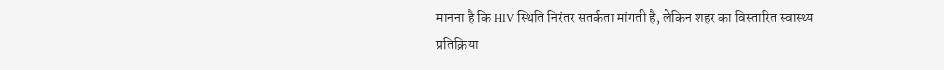मानना है कि HIV स्थिति निरंतर सतर्कता मांगती है, लेकिन शहर का विस्तारित स्वास्थ्य प्रतिक्रिया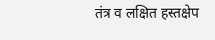तंत्र व लक्षित हस्तक्षेप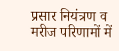प्रसार नियंत्रण व मरीज परिणामों में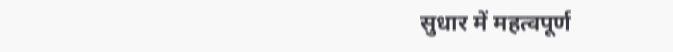सुधार में महत्वपूर्ण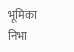भूमिका निभा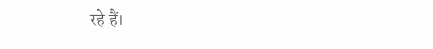रहे हैं।